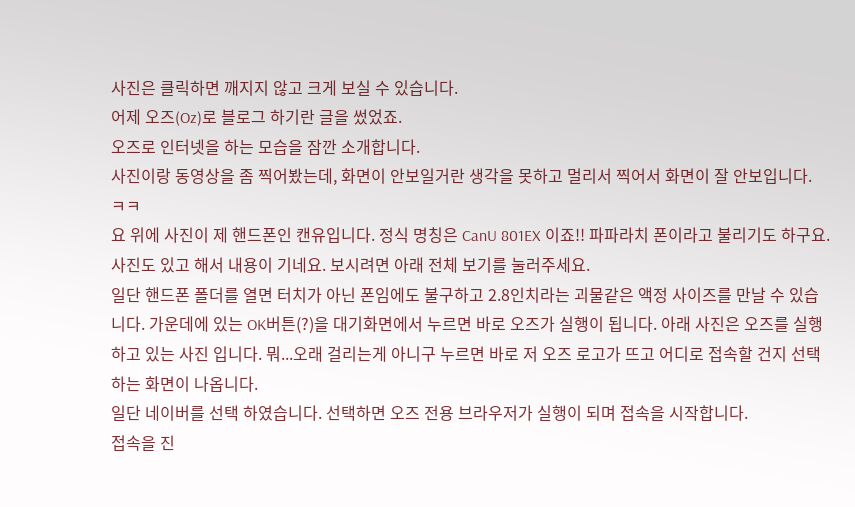사진은 클릭하면 깨지지 않고 크게 보실 수 있습니다.
어제 오즈(Oz)로 블로그 하기란 글을 썼었죠.
오즈로 인터넷을 하는 모습을 잠깐 소개합니다.
사진이랑 동영상을 좀 찍어봤는데, 화면이 안보일거란 생각을 못하고 멀리서 찍어서 화면이 잘 안보입니다. ㅋㅋ
요 위에 사진이 제 핸드폰인 캔유입니다. 정식 명칭은 CanU 801EX 이죠!! 파파라치 폰이라고 불리기도 하구요.
사진도 있고 해서 내용이 기네요. 보시려면 아래 전체 보기를 눌러주세요.
일단 핸드폰 폴더를 열면 터치가 아닌 폰임에도 불구하고 2.8인치라는 괴물같은 액정 사이즈를 만날 수 있습니다. 가운데에 있는 OK버튼(?)을 대기화면에서 누르면 바로 오즈가 실행이 됩니다. 아래 사진은 오즈를 실행하고 있는 사진 입니다. 뭐...오래 걸리는게 아니구 누르면 바로 저 오즈 로고가 뜨고 어디로 접속할 건지 선택하는 화면이 나옵니다.
일단 네이버를 선택 하였습니다. 선택하면 오즈 전용 브라우저가 실행이 되며 접속을 시작합니다.
접속을 진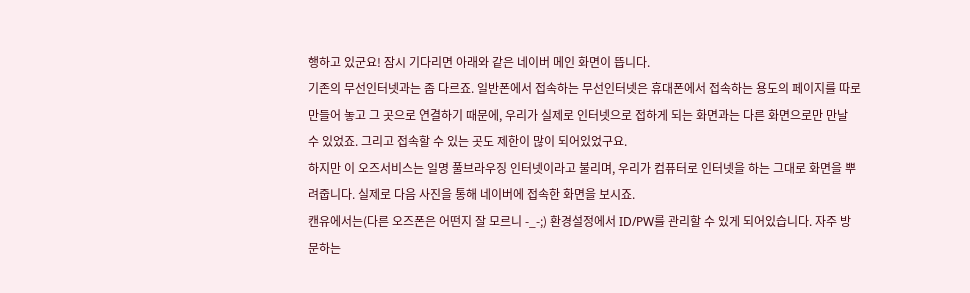행하고 있군요! 잠시 기다리면 아래와 같은 네이버 메인 화면이 뜹니다.
기존의 무선인터넷과는 좀 다르죠. 일반폰에서 접속하는 무선인터넷은 휴대폰에서 접속하는 용도의 페이지를 따로 만들어 놓고 그 곳으로 연결하기 때문에, 우리가 실제로 인터넷으로 접하게 되는 화면과는 다른 화면으로만 만날 수 있었죠. 그리고 접속할 수 있는 곳도 제한이 많이 되어있었구요.
하지만 이 오즈서비스는 일명 풀브라우징 인터넷이라고 불리며, 우리가 컴퓨터로 인터넷을 하는 그대로 화면을 뿌려줍니다. 실제로 다음 사진을 통해 네이버에 접속한 화면을 보시죠.
캔유에서는(다른 오즈폰은 어떤지 잘 모르니 -_-;) 환경설정에서 ID/PW를 관리할 수 있게 되어있습니다. 자주 방문하는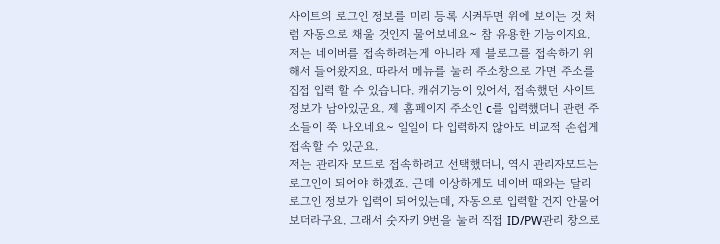사이트의 로그인 정보를 미리 등록 시켜두면 위에 보이는 것 처럼 자동으로 채울 것인지 물어보네요~ 참 유용한 기능이지요.
저는 네이버를 접속하려는게 아니라 제 블로그를 접속하기 위해서 들어왔지요. 따라서 메뉴를 눌러 주소창으로 가면 주소를 집접 입력 할 수 있습니다. 캐쉬기능이 있어서, 접속했던 사이트 정보가 남아있군요. 제 홈페이지 주소인 c를 입력했더니 관련 주소들이 쭉 나오네요~ 일일이 다 입력하지 않아도 비교적 손쉽게 접속할 수 있군요.
저는 관리자 모드로 접속하려고 선택했더니, 역시 관리자모드는 로그인이 되어야 하겠죠. 근데 이상하게도 네이버 때와는 달리 로그인 정보가 입력이 되어있는데, 자동으로 입력할 건지 안물어보더라구요. 그래서 숫자키 9번을 눌러 직접 ID/PW관리 창으로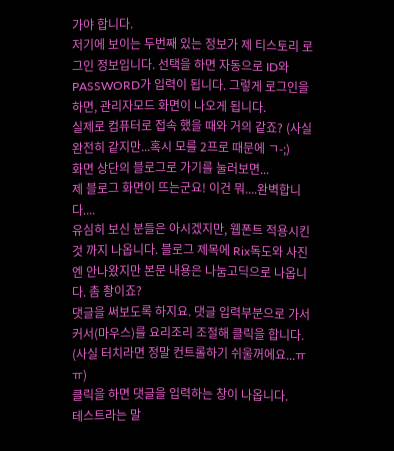가야 합니다.
저기에 보이는 두번째 있는 정보가 제 티스토리 로그인 정보입니다. 선택을 하면 자동으로 ID와 PASSWORD가 입력이 됩니다. 그렇게 로그인을 하면, 관리자모드 화면이 나오게 됩니다.
실제로 컴퓨터로 접속 했을 때와 거의 같죠? (사실 완전히 같지만...혹시 모를 2프로 때문에 ㄱ-;)
화면 상단의 블로그로 가기를 눌러보면...
제 블로그 화면이 뜨는군요! 이건 뭐....완벽합니다....
유심히 보신 분들은 아시겠지만, 웹폰트 적용시킨 것 까지 나옵니다. 블로그 제목에 Rix독도와 사진엔 안나왔지만 본문 내용은 나눔고딕으로 나옵니다. 촘 촹이죠?
댓글을 써보도록 하지요. 댓글 입력부분으로 가서 커서(마우스)를 요리조리 조절해 클릭을 합니다. (사실 터치라면 정말 컨트롤하기 쉬울꺼에요...ㅠㅠ)
클릭을 하면 댓글을 입력하는 창이 나옵니다.
테스트라는 말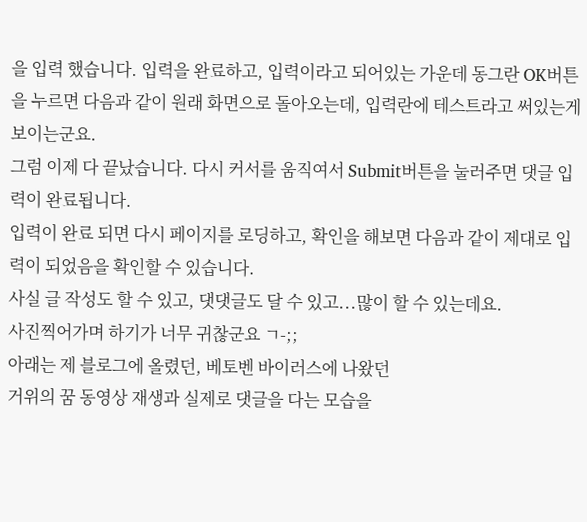을 입력 했습니다. 입력을 완료하고, 입력이라고 되어있는 가운데 동그란 OK버튼을 누르면 다음과 같이 원래 화면으로 돌아오는데, 입력란에 테스트라고 써있는게 보이는군요.
그럼 이제 다 끝났습니다. 다시 커서를 움직여서 Submit버튼을 눌러주면 댓글 입력이 완료됩니다.
입력이 완료 되면 다시 페이지를 로딩하고, 확인을 해보면 다음과 같이 제대로 입력이 되었음을 확인할 수 있습니다.
사실 글 작성도 할 수 있고, 댓댓글도 달 수 있고...많이 할 수 있는데요.
사진찍어가며 하기가 너무 귀찮군요 ㄱ-;;
아래는 제 블로그에 올렸던, 베토벤 바이러스에 나왔던
거위의 꿈 동영상 재생과 실제로 댓글을 다는 모습을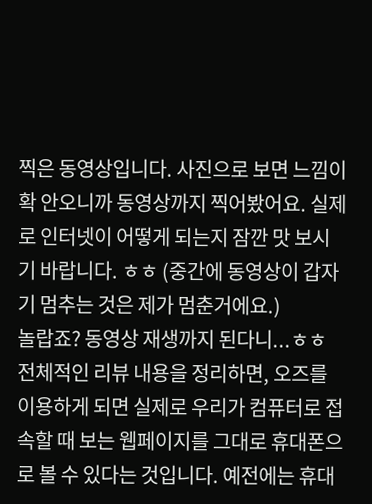찍은 동영상입니다. 사진으로 보면 느낌이 확 안오니까 동영상까지 찍어봤어요. 실제로 인터넷이 어떻게 되는지 잠깐 맛 보시기 바랍니다. ㅎㅎ (중간에 동영상이 갑자기 멈추는 것은 제가 멈춘거에요.)
놀랍죠? 동영상 재생까지 된다니...ㅎㅎ
전체적인 리뷰 내용을 정리하면, 오즈를 이용하게 되면 실제로 우리가 컴퓨터로 접속할 때 보는 웹페이지를 그대로 휴대폰으로 볼 수 있다는 것입니다. 예전에는 휴대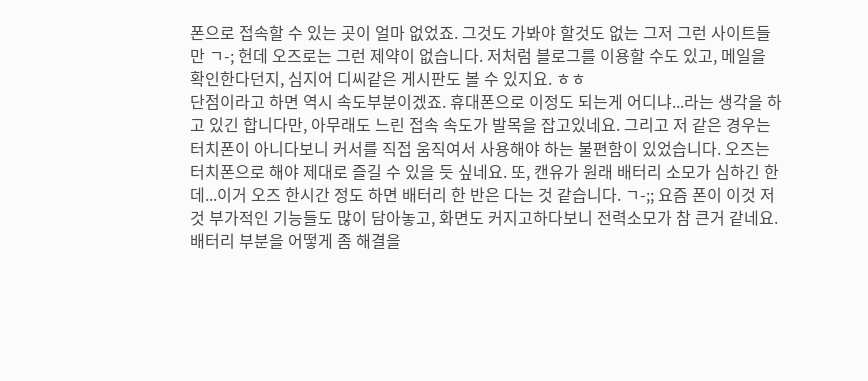폰으로 접속할 수 있는 곳이 얼마 없었죠. 그것도 가봐야 할것도 없는 그저 그런 사이트들만 ㄱ-; 헌데 오즈로는 그런 제약이 없습니다. 저처럼 블로그를 이용할 수도 있고, 메일을 확인한다던지, 심지어 디씨같은 게시판도 볼 수 있지요. ㅎㅎ
단점이라고 하면 역시 속도부분이겠죠. 휴대폰으로 이정도 되는게 어디냐...라는 생각을 하고 있긴 합니다만, 아무래도 느린 접속 속도가 발목을 잡고있네요. 그리고 저 같은 경우는 터치폰이 아니다보니 커서를 직접 움직여서 사용해야 하는 불편함이 있었습니다. 오즈는 터치폰으로 해야 제대로 즐길 수 있을 듯 싶네요. 또, 캔유가 원래 배터리 소모가 심하긴 한데...이거 오즈 한시간 정도 하면 배터리 한 반은 다는 것 같습니다. ㄱ-;; 요즘 폰이 이것 저것 부가적인 기능들도 많이 담아놓고, 화면도 커지고하다보니 전력소모가 참 큰거 같네요. 배터리 부분을 어떻게 좀 해결을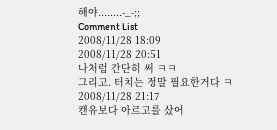해야........-_-;;
Comment List
2008/11/28 18:09
2008/11/28 20:51
나처럼 간단히 써 ㅋㅋ
그리고. 터치는 정말 필요한거다 ㅋ
2008/11/28 21:17
캔유보다 아르고를 샀어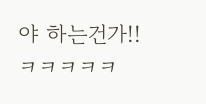야 하는건가!! ㅋㅋㅋㅋㅋ